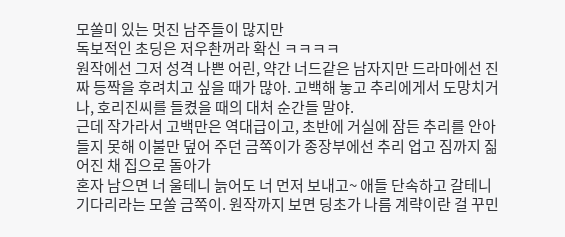모쏠미 있는 멋진 남주들이 많지만
독보적인 초딩은 저우촨꺼라 확신 ㅋㅋㅋㅋ
원작에선 그저 성격 나쁜 어린, 약간 너드같은 남자지만 드라마에선 진짜 등짝을 후려치고 싶을 때가 많아. 고백해 놓고 추리에게서 도망치거나, 호리진씨를 들켰을 때의 대처 순간들 말야.
근데 작가라서 고백만은 역대급이고, 초반에 거실에 잠든 추리를 안아들지 못해 이불만 덮어 주던 금쪽이가 종장부에선 추리 업고 짐까지 짊어진 채 집으로 돌아가
혼자 남으면 너 울테니 늙어도 너 먼저 보내고~ 애들 단속하고 갈테니 기다리라는 모쏠 금쪽이. 원작까지 보면 딩초가 나름 계략이란 걸 꾸민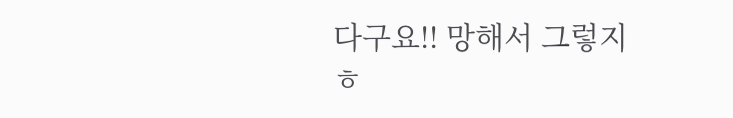다구요!! 망해서 그렇지 ㅎ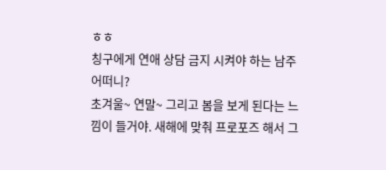ㅎㅎ
칭구에게 연애 상담 금지 시켜야 하는 남주 어떠니?
초겨울~ 연말~ 그리고 봄을 보게 된다는 느낌이 들거야. 새해에 맞춰 프로포즈 해서 그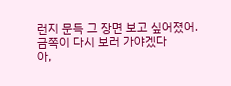런지 문득 그 장면 보고 싶어졌어. 금쪽이 다시 보러 가야겠다
아,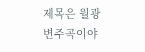제목은 월광변주곡이야